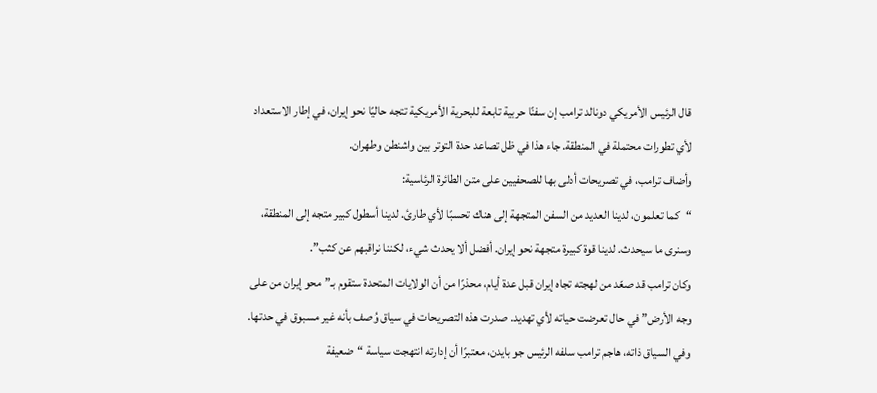قال الرئيس الأمريكي دونالد ترامب إن سفنًا حربية تابعة للبحرية الأمريكية تتجه حاليًا نحو إيران، في إطار الاستعداد لأي تطورات محتملة في المنطقة. جاء هذا في ظل تصاعد حدة التوتر بين واشنطن وطهران.
وأضاف ترامب، في تصريحات أدلى بها للصحفيين على متن الطائرة الرئاسية:
“كما تعلمون، لدينا العديد من السفن المتجهة إلى هناك تحسبًا لأي طارئ. لدينا أسطول كبير متجه إلى المنطقة، وسنرى ما سيحدث. لدينا قوة كبيرة متجهة نحو إيران. أفضل ألا يحدث شيء، لكننا نراقبهم عن كثب”.
وكان ترامب قد صعّد من لهجته تجاه إيران قبل عدة أيام، محذرًا من أن الولايات المتحدة ستقوم بـ”محو إيران من على وجه الأرض” في حال تعرضت حياته لأي تهديد. صدرت هذه التصريحات في سياق وُصف بأنه غير مسبوق في حدتها.
وفي السياق ذاته، هاجم ترامب سلفه الرئيس جو بايدن، معتبرًا أن إدارته انتهجت سياسة “ضعيفة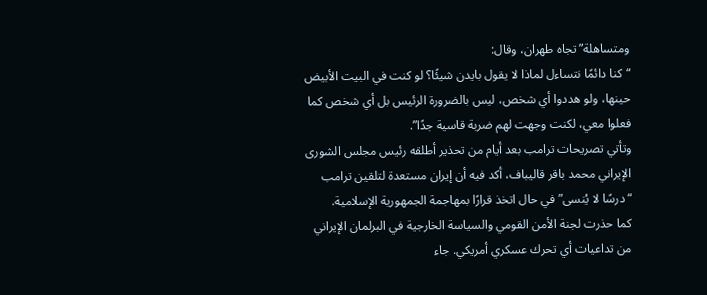ومتساهلة” تجاه طهران، وقال:
“كنا دائمًا نتساءل لماذا لا يقول بايدن شيئًا؟ لو كنت في البيت الأبيض حينها، ولو هددوا أي شخص، ليس بالضرورة الرئيس بل أي شخص كما فعلوا معي، لكنت وجهت لهم ضربة قاسية جدًا”.
وتأتي تصريحات ترامب بعد أيام من تحذير أطلقه رئيس مجلس الشورى الإيراني محمد باقر قاليباف، أكد فيه أن إيران مستعدة لتلقين ترامب “درسًا لا يُنسى” في حال اتخذ قرارًا بمهاجمة الجمهورية الإسلامية.
كما حذرت لجنة الأمن القومي والسياسة الخارجية في البرلمان الإيراني من تداعيات أي تحرك عسكري أمريكي. جاء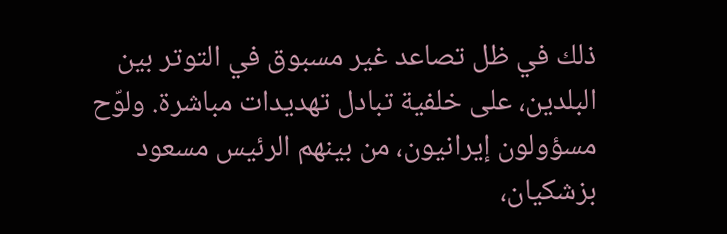ذلك في ظل تصاعد غير مسبوق في التوتر بين البلدين، على خلفية تبادل تهديدات مباشرة. ولوّح مسؤولون إيرانيون، من بينهم الرئيس مسعود بزشكيان،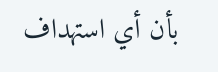بأن أي استهداف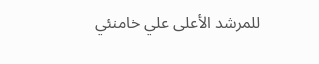للمرشد الأعلى علي خامنئي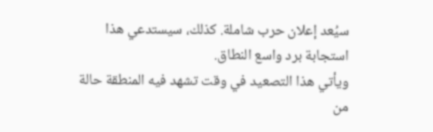سيُعد إعلان حرب شاملة. كذلك، سيستدعي هذا استجابة برد واسع النطاق.
ويأتي هذا التصعيد في وقت تشهد فيه المنطقة حالة من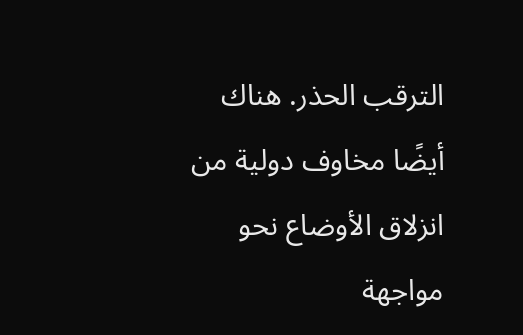الترقب الحذر. هناك أيضًا مخاوف دولية من انزلاق الأوضاع نحو مواجهة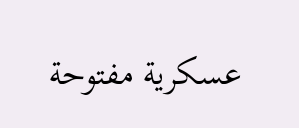عسكرية مفتوحة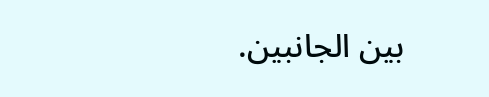بين الجانبين.